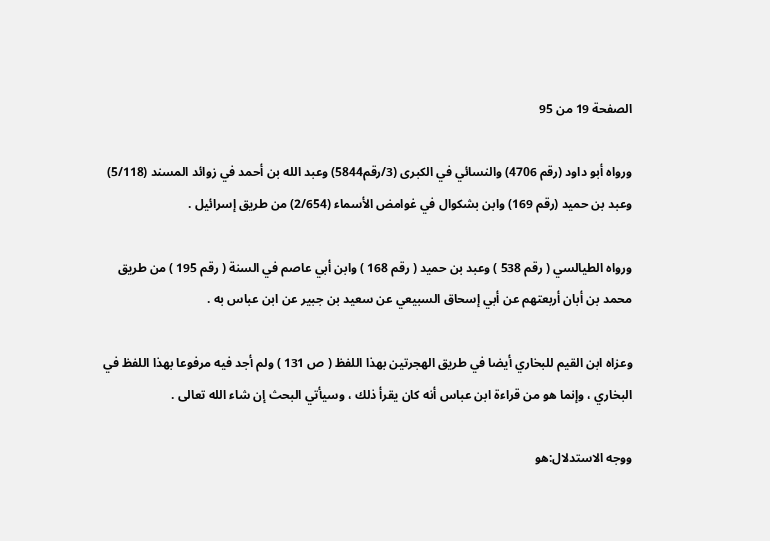الصفحة 19 من 95

ورواه أبو داود (رقم 4706) والنسائي في الكبرى (3/رقم5844) وعبد الله بن أحمد في زوائد المسند (5/118) وعبد بن حميد (رقم 169) وابن بشكوال في غوامض الأسماء (2/654) من طريق إسرائيل .

ورواه الطيالسي ( رقم 538 ) وعبد بن حميد ( رقم 168 ) وابن أبي عاصم في السنة ( رقم 195 ) من طريق محمد بن أبان أربعتهم عن أبي إسحاق السبيعي عن سعيد بن جبير عن ابن عباس به .

وعزاه ابن القيم للبخاري أيضا في طريق الهجرتين بهذا اللفظ ( ص 131 ) ولم أجد فيه مرفوعا بهذا اللفظ في البخاري ، وإنما هو من قراءة ابن عباس أنه كان يقرأ ذلك ، وسيأتي البحث إن شاء الله تعالى .

ووجه الاستدلال:هو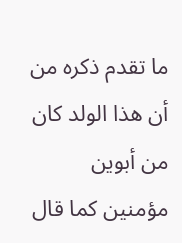ما تقدم ذكره من أن هذا الولد كان من أبوين مؤمنين كما قال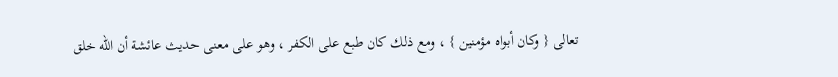تعالى { وكان أبواه مؤمنين } ، ومع ذلك كان طبع على الكفر ، وهو على معنى حديث عائشة أن الله خلق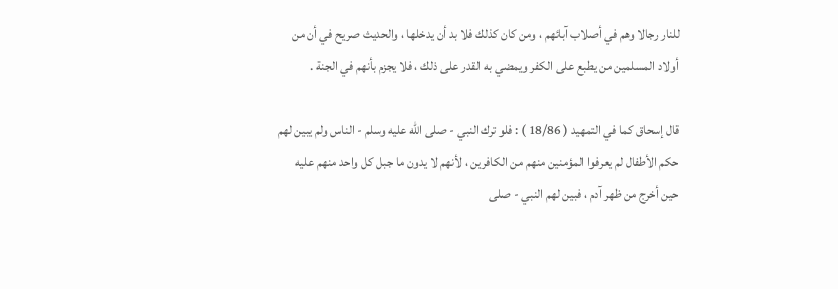للنار رجالا وهم في أصلاب آبائهم ، ومن كان كذلك فلا بد أن يدخلها ، والحديث صريح في أن من أولاد المسلمين من يطبع على الكفر ويمضي به القدر على ذلك ، فلا يجزم بأنهم في الجنة .

قال إسحاق كما في التمهيد ( 18/86 ) : فلو ترك النبي - صلى الله عليه وسلم - الناس ولم يبين لهم حكم الأطفال لم يعرفوا المؤمنين منهم من الكافرين ، لأنهم لا يدون ما جبل كل واحد منهم عليه حين أخرج من ظهر آدم ، فبين لهم النبي - صلى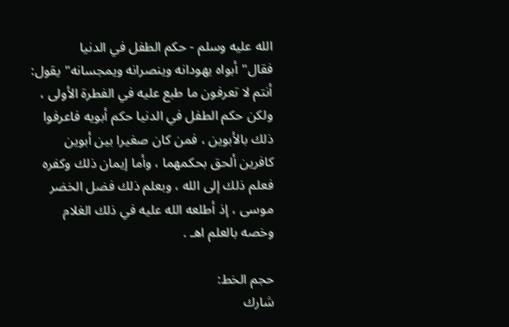الله عليه وسلم - حكم الطفل في الدنيا فقال"أبواه يهودانه وينصرانه ويمجسانه"يقول: أنتم لا تعرفون ما طبع عليه في الفطرة الأولى ، ولكن حكم الطفل في الدنيا حكم أبويه فاعرفوا ذلك بالأبوين ، فمن كان صغيرا بين أبوين كافرين ألحق بحكمهما ، وأما إيمان ذلك وكفره فعلم ذلك إلى الله ، وبعلم ذلك فضل الخضر موسى ، إذ أطلعه الله عليه في ذلك الغلام وخصه بالعلم اهـ .

حجم الخط:
شارك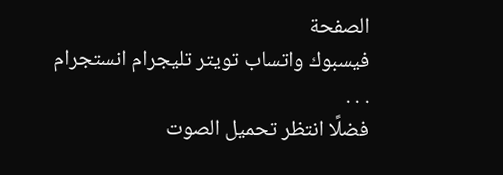الصفحة
فيسبوك واتساب تويتر تليجرام انستجرام
. . .
فضلًا انتظر تحميل الصوت